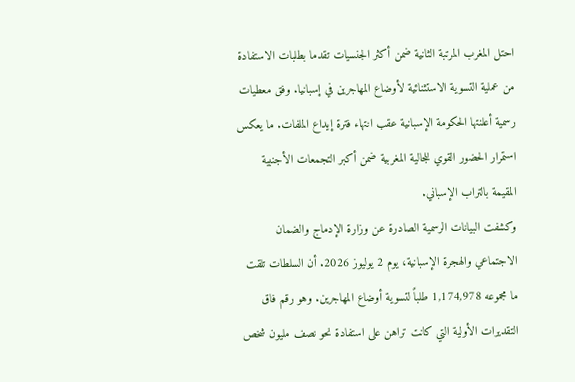احتل المغرب المرتبة الثانية ضمن أكثر الجنسيات تقدما بطلبات الاستفادة من عملية التسوية الاستثنائية لأوضاع المهاجرين في إسبانيا. وفق معطيات رسمية أعلنتها الحكومة الإسبانية عقب انتهاء فترة إيداع الملفات. ما يعكس استمرار الحضور القوي للجالية المغربية ضمن أكبر التجمعات الأجنبية المقيمة بالتراب الإسباني.
وكشفت البيانات الرسمية الصادرة عن وزارة الإدماج والضمان الاجتماعي والهجرة الإسبانية، يوم 2 يوليوز 2026. أن السلطات تلقت ما مجموعه 1,174,978 طلباً لتسوية أوضاع المهاجرين. وهو رقم فاق التقديرات الأولية التي كانت تراهن على استفادة نحو نصف مليون شخص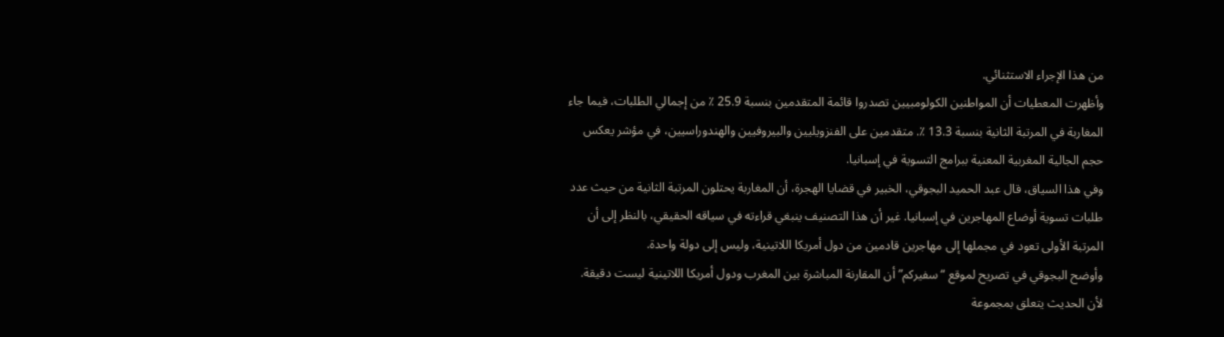من هذا الإجراء الاستثنائي.
وأظهرت المعطيات أن المواطنين الكولومبيين تصدروا قائمة المتقدمين بنسبة 25.9 ٪ من إجمالي الطلبات، فيما جاء المغاربة في المرتبة الثانية بنسبة 13.3 ٪. متقدمين على الفنزويليين والبيروفيين والهندوراسيين، في مؤشر يعكس حجم الجالية المغربية المعنية ببرامج التسوية في إسبانيا.
وفي هذا السياق، قال عبد الحميد البجوقي، الخبير في قضايا الهجرة، أن المغاربة يحتلون المرتبة الثانية من حيث عدد طلبات تسوية أوضاع المهاجرين في إسبانيا. غير أن هذا التصنيف ينبغي قراءته في سياقه الحقيقي، بالنظر إلى أن المرتبة الأولى تعود في مجملها إلى مهاجرين قادمين من دول أمريكا اللاتينية، وليس إلى دولة واحدة.
وأوضح البجوقي في تصريح لموقع “سفيركم” أن المقارنة المباشرة بين المغرب ودول أمريكا اللاتينية ليست دقيقة. لأن الحديث يتعلق بمجموعة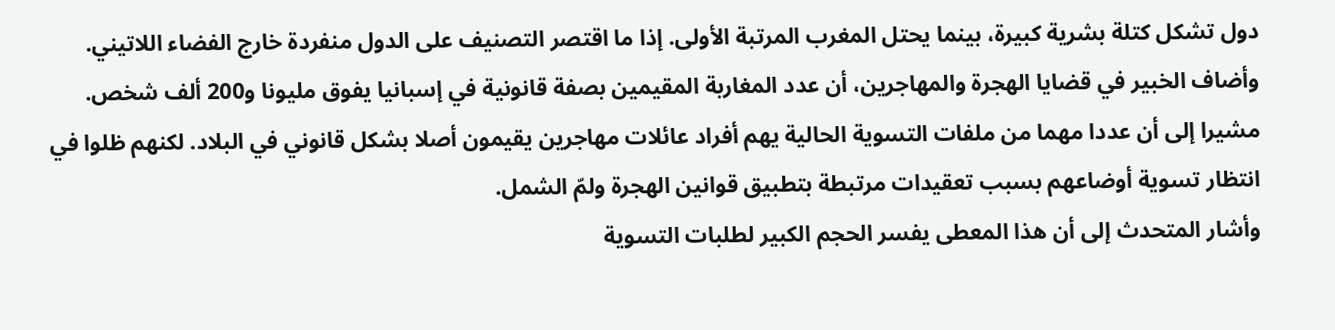دول تشكل كتلة بشرية كبيرة، بينما يحتل المغرب المرتبة الأولى. إذا ما اقتصر التصنيف على الدول منفردة خارج الفضاء اللاتيني.
وأضاف الخبير في قضايا الهجرة والمهاجرين، أن عدد المغاربة المقيمين بصفة قانونية في إسبانيا يفوق مليونا و200 ألف شخص. مشيرا إلى أن عددا مهما من ملفات التسوية الحالية يهم أفراد عائلات مهاجرين يقيمون أصلا بشكل قانوني في البلاد. لكنهم ظلوا في انتظار تسوية أوضاعهم بسبب تعقيدات مرتبطة بتطبيق قوانين الهجرة ولمّ الشمل.
وأشار المتحدث إلى أن هذا المعطى يفسر الحجم الكبير لطلبات التسوية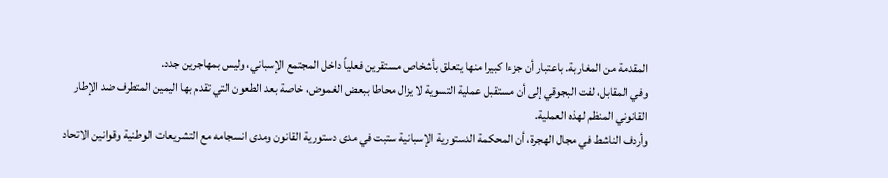المقدمة من المغاربة. باعتبار أن جزءا كبيرا منها يتعلق بأشخاص مستقرين فعلياً داخل المجتمع الإسباني، وليس بمهاجرين جدد.
وفي المقابل، لفت البجوقي إلى أن مستقبل عملية التسوية لا يزال محاطا ببعض الغموض، خاصة بعد الطعون التي تقدم بها اليمين المتطرف ضد الإطار القانوني المنظم لهذه العملية.
وأردف الناشط في مجال الهجرة، أن المحكمة الدستورية الإسبانية ستبت في مدى دستورية القانون ومدى انسجامه مع التشريعات الوطنية وقوانين الاتحاد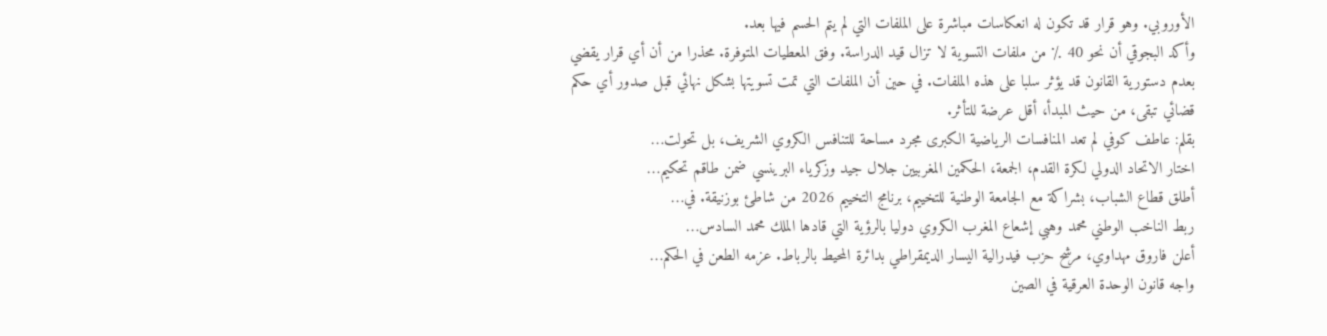الأوروبي. وهو قرار قد تكون له انعكاسات مباشرة على الملفات التي لم يتم الحسم فيها بعد.
وأكد البجوقي أن نحو 40 ٪ من ملفات التسوية لا تزال قيد الدراسة. وفق المعطيات المتوفرة. محذرا من أن أي قرار يقضي بعدم دستورية القانون قد يؤثر سلبا على هذه الملفات. في حين أن الملفات التي تمت تسويتها بشكل نهائي قبل صدور أي حكم قضائي تبقى، من حيث المبدأ، أقل عرضة للتأثر.
بقلم: عاطف كوفي لم تعد المنافسات الرياضية الكبرى مجرد مساحة للتنافس الكروي الشريف، بل تحولت…
اختار الاتحاد الدولي لكرة القدم، الجمعة، الحكمين المغربيين جلال جيد وزكرياء البرينسي ضمن طاقم تحكيم…
أطلق قطاع الشباب، بشراكة مع الجامعة الوطنية للتخييم، برنامج التخييم 2026 من شاطئ بوزنيقة. في…
ربط الناخب الوطني محمد وهبي إشعاع المغرب الكروي دوليا بالرؤية التي قادها الملك محمد السادس…
أعلن فاروق مهداوي، مرشح حزب فيدرالية اليسار الديمقراطي بدائرة المحيط بالرباط. عزمه الطعن في الحكم…
واجه قانون الوحدة العرقية في الصين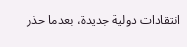انتقادات دولية جديدة، بعدما حذر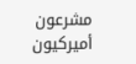مشرعون أميركيون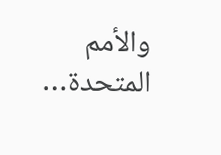والأمم المتحدة…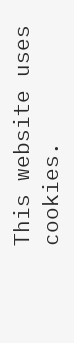This website uses cookies.